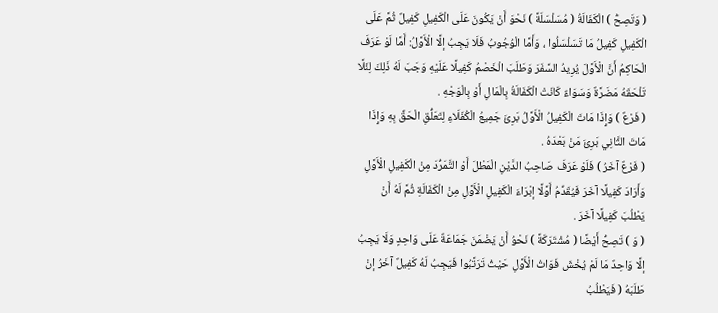( وَتَصِحُّ ) الْكَفَالَةُ ( مُسَلْسَلَةً ) نَحْوَ أَنْ يَكُونَ عَلَى الْكَفِيلِ كَفِيلٌ ثُمَّ عَلَى الْكَفِيلِ كَفِيلُ مَا تَسَلْسَلُوا ، وَأَمَّا الْوُجُوبُ فَلَا يَجِبُ إلَّا الْأَوَّلُ: أَمَّا لَوْ عَرَفَ الْحَاكِمُ أَنَّ الْأَوَّلَ يُرِيدُ السَّفَرَ وَطَلَبَ الْخَصْمُ كَفِيلًا عَلَيْهِ وَجَبَ لَهُ ذَلِكَ لِئَلَّا تَلْحَقَهُ مَضَرَّةٌ وَسَوَاءٌ كَانَتْ الْكَفَالَةُ بِالْمَالِ أَوْ بِالْوَجْهِ .
( فَرْعٌ ) وَإِذَا مَاتَ الْكَفِيلُ الْأَوَّلُ بَرِئَ جَمِيعُ الْكُفَلَاءِ لِتَعَلُّقِ الْحَقِّ بِهِ وَإِذَا مَاتَ الثَّانِي بَرِئَ مَنْ بَعْدَهُ .
( فَرْعٌ آخَرُ ) فَلَوْ عَرَفَ صَاحِبُ الدَّيْنِ الْمَطْلَ أَوْ التَّمَرُّدَ مِنْ الْكَفِيلِ الْأَوَّلِ وَأَرَادَ كَفِيلًا آخَرَ فَيُقَدِّمُ أَوَّلًا إبْرَاءَ الْكَفِيلِ الْأَوَّلِ مِنْ الْكَفَالَةِ ثُمَّ لَهُ أَنْ يَطْلُبَ كَفِيلًا آخَرَ .
( وَ ) تَصِحُّ أَيْضًا ( مُشْتَرَكَةً ) نَحْوُ أَنْ يَضْمَنَ جَمَاعَةٌ عَلَى وَاحِدٍ وَلَا يَجِبُ إلَّا وَاحِدٌ مَا لَمْ يُخْشَ فَوَاتُ الْأَوَّلِ حَيْثُ تَرَتَّبُوا فَيَجِبُ لَهُ كَفِيلٌ آخَرُ إنْ طَلَبَهُ ( فَيَطْلُبُ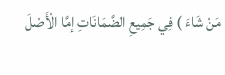مَنْ شَاءَ ) فِي جَمِيعِ الضَّمَانَاتِ إمَّا الْأَصْلَ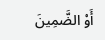أَوْ الضَّمِينَ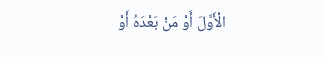الْأَوَّلَ أَوْ مَنْ بَعْدَهُ أَوْ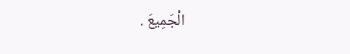الْجَمِيعَ .